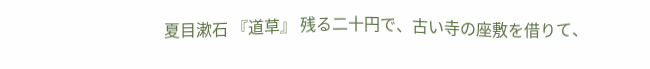夏目漱石 『道草』 残る二十円で、古い寺の座敷を借りて、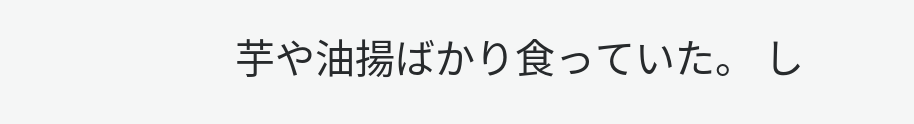芋や油揚ばかり食っていた。 し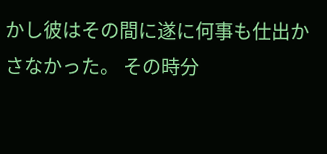かし彼はその間に遂に何事も仕出かさなかった。 その時分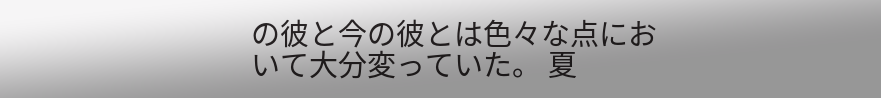の彼と今の彼とは色々な点において大分変っていた。 夏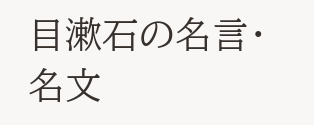目漱石の名言・名文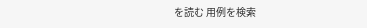を読む 用例を検索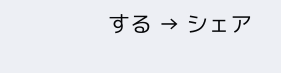する → シェア